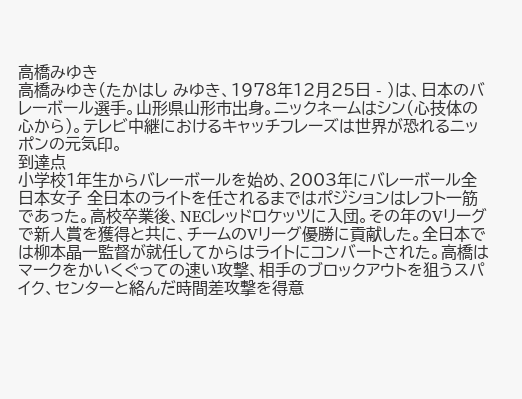高橋みゆき
高橋みゆき(たかはし みゆき、1978年12月25日 - )は、日本のバレーボール選手。山形県山形市出身。ニックネームはシン(心技体の心から)。テレビ中継におけるキャッチフレーズは世界が恐れるニッポンの元気印。
到達点
小学校1年生からバレーボールを始め、2003年にバレーボール全日本女子 全日本のライトを任されるまではポジションはレフト一筋であった。高校卒業後、NECレッドロケッツに入団。その年のVリーグで新人賞を獲得と共に、チームのVリーグ優勝に貢献した。全日本では柳本晶一監督が就任してからはライトにコンバートされた。高橋はマークをかいくぐっての速い攻撃、相手のブロックアウトを狙うスパイク、センターと絡んだ時間差攻撃を得意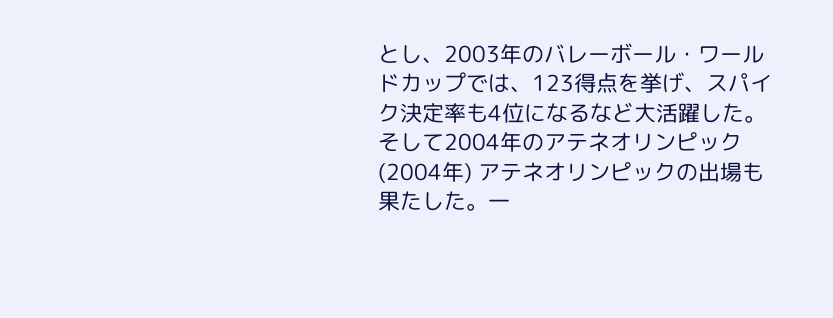とし、2003年のバレーボール・ワールドカップでは、123得点を挙げ、スパイク決定率も4位になるなど大活躍した。そして2004年のアテネオリンピック (2004年) アテネオリンピックの出場も果たした。一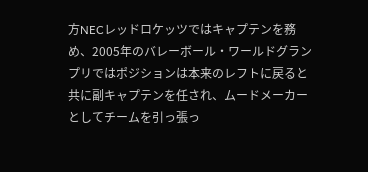方NECレッドロケッツではキャプテンを務め、2005年のバレーボール・ワールドグランプリではポジションは本来のレフトに戻ると共に副キャプテンを任され、ムードメーカーとしてチームを引っ張っ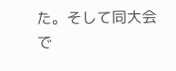た。そして同大会で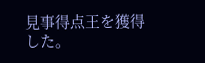見事得点王を獲得した。